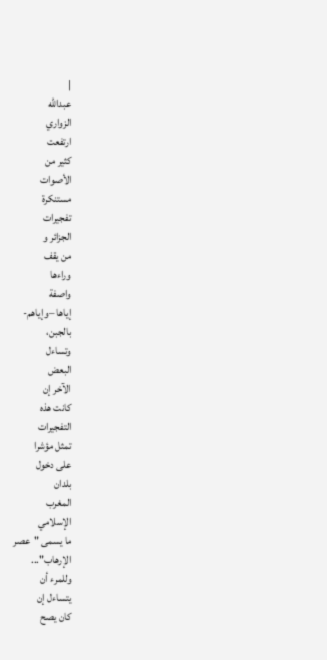|
عبدالله
الزواري
ارتفعت
كثير من
الأصوات
مستنكرة
تفجيرات
الجزائر و
من يقف
وراءها
واصفة
إياها –وإياهم-
بالجبن،
وتساءل
البعض
الآخر إن
كانت هذه
التفجيرات
تمثل مؤشرا
على دخول
بلدان
المغرب
الإسلامي
ما يسمى "عصر
الإرهاب"...
وللمرء أن
يتساءل إن
كان يصح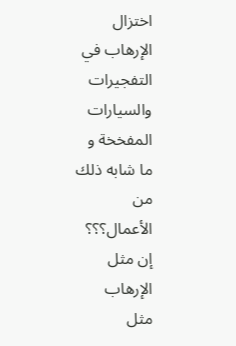اختزال
الإرهاب في
التفجيرات
والسيارات
المفخخة و
ما شابه ذلك
من
الأعمال؟؟؟
إن مثل
الإرهاب
مثل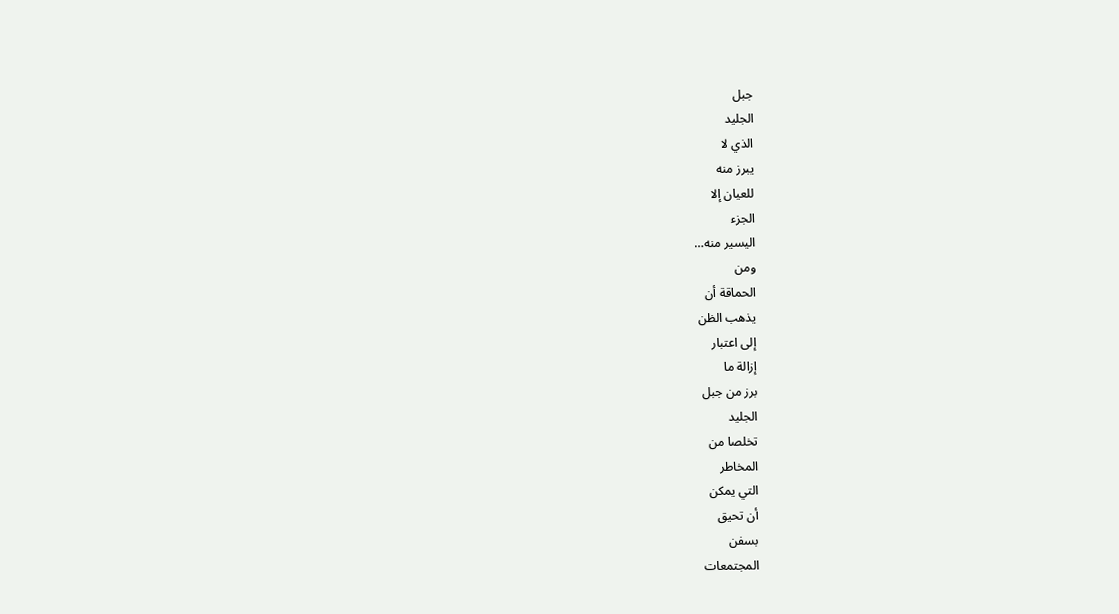جبل
الجليد
الذي لا
يبرز منه
للعيان إلا
الجزء
اليسير منه…
ومن
الحماقة أن
يذهب الظن
إلى اعتبار
إزالة ما
برز من جبل
الجليد
تخلصا من
المخاطر
التي يمكن
أن تحيق
بسفن
المجتمعات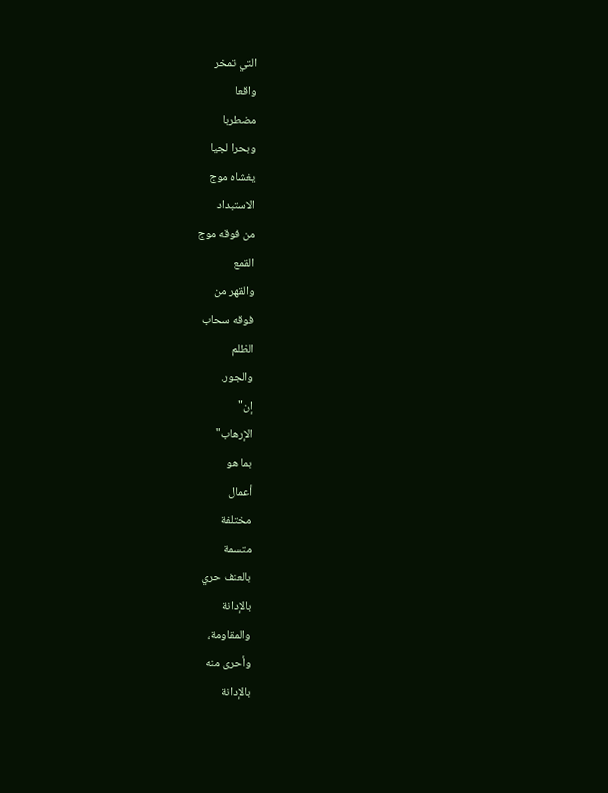التي تمخر
واقعا
مضطربا
وبحرا لجيا
يغشاه موج
الاستبداد
من فوقه موج
القمع
والقهر من
فوقه سحاب
الظلم
والجور.
إن"
الإرهاب"
بما هو
أعمال
مختلفة
متسمة
بالعنف حري
بالإدانة
والمقاومة،
وأحرى منه
بالإدانة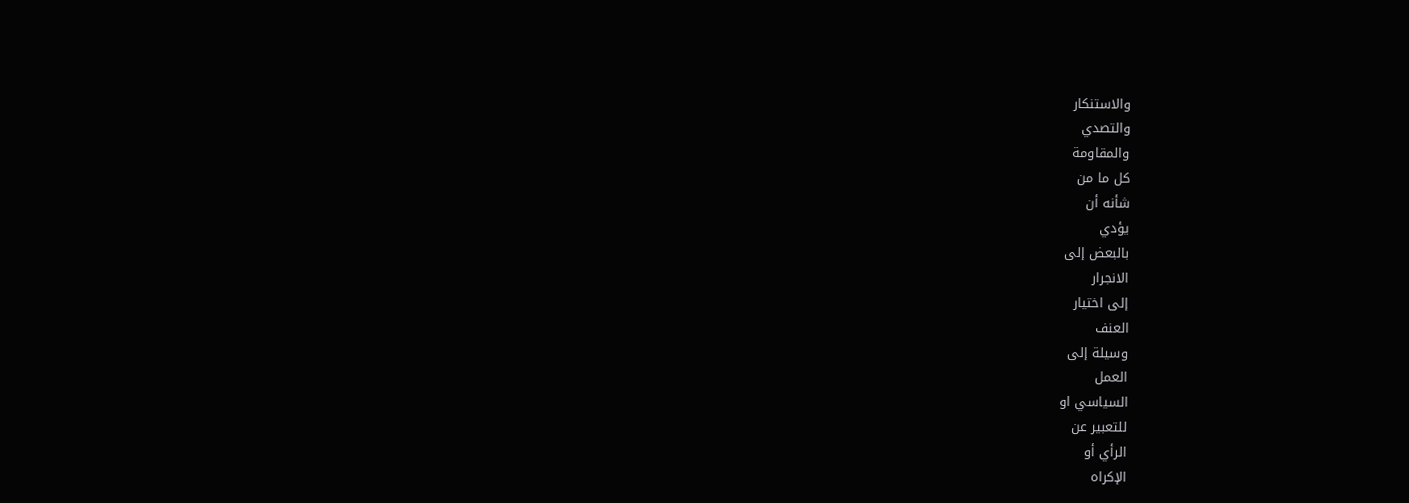والاستنكار
والتصدي
والمقاومة
كل ما من
شأنه أن
يؤدي
بالبعض إلى
الانجرار
إلى اختيار
العنف
وسيلة إلى
العمل
السياسي او
للتعبير عن
الرأي أو
الإكراه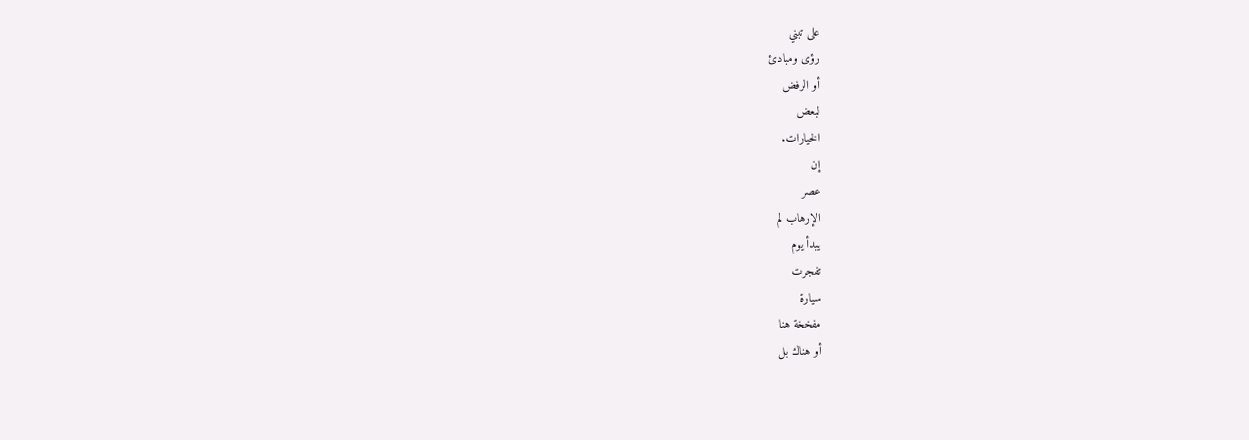على تبني
رؤى ومبادئ
أو الرفض
لبعض
الخيارات.
إن
عصر
الإرهاب لم
يبدأ يوم
تفجرت
سيارة
مفخخة هنا
أو هناك بل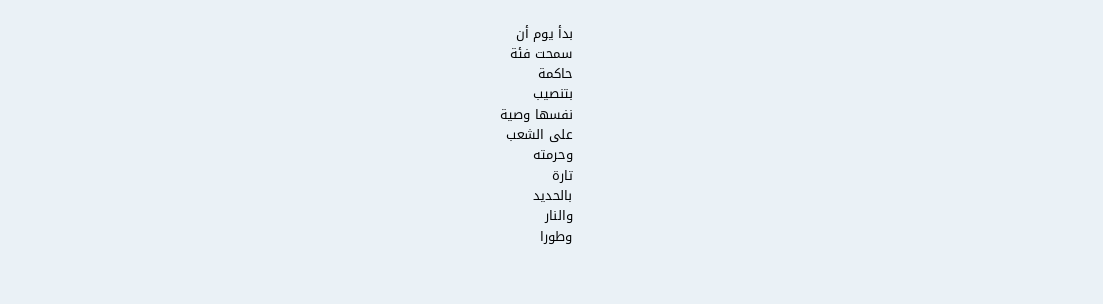بدأ يوم أن
سمحت فئة
حاكمة
بتنصيب
نفسها وصية
على الشعب
وحرمته
تارة
بالحديد
والنار
وطورا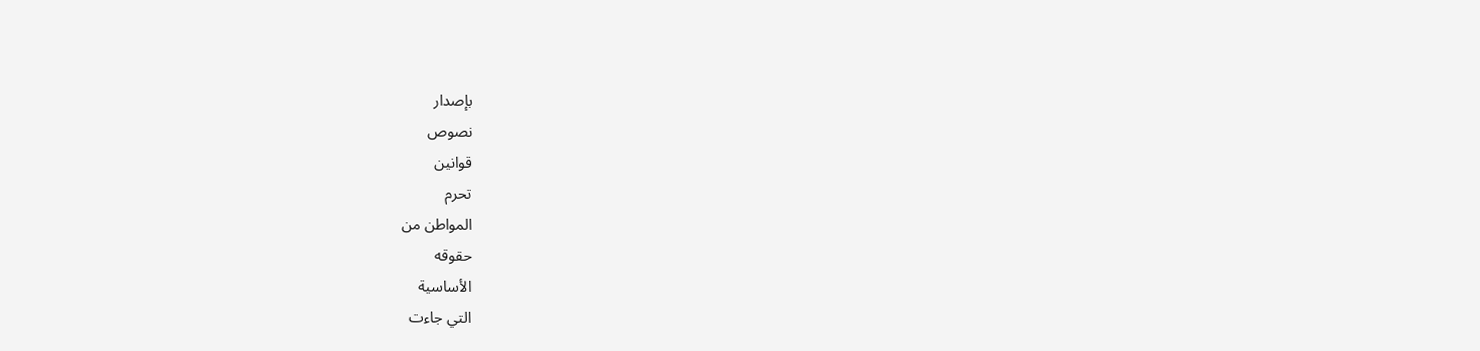بإصدار
نصوص
قوانين
تحرم
المواطن من
حقوقه
الأساسية
التي جاءت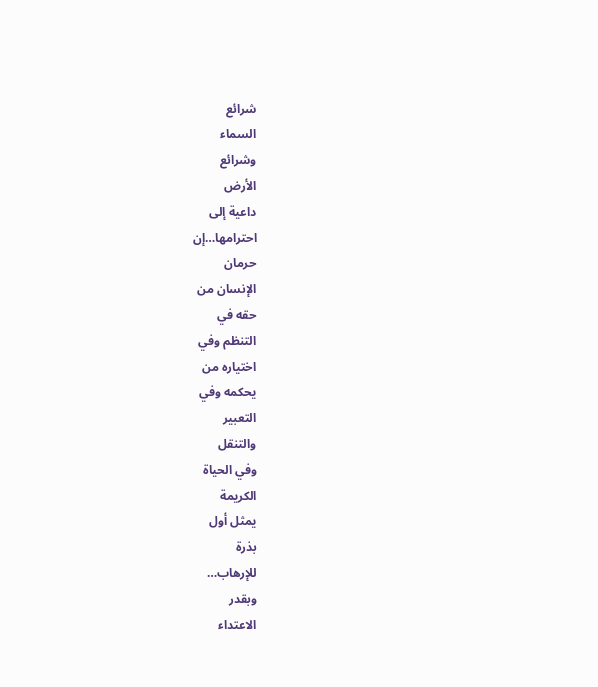شرائع
السماء
وشرائع
الأرض
داعية إلى
احترامها…إن
حرمان
الإنسان من
حقه في
التنظم وفي
اختياره من
يحكمه وفي
التعبير
والتنقل
وفي الحياة
الكريمة
يمثل أول
بذرة
للإرهاب…
وبقدر
الاعتداء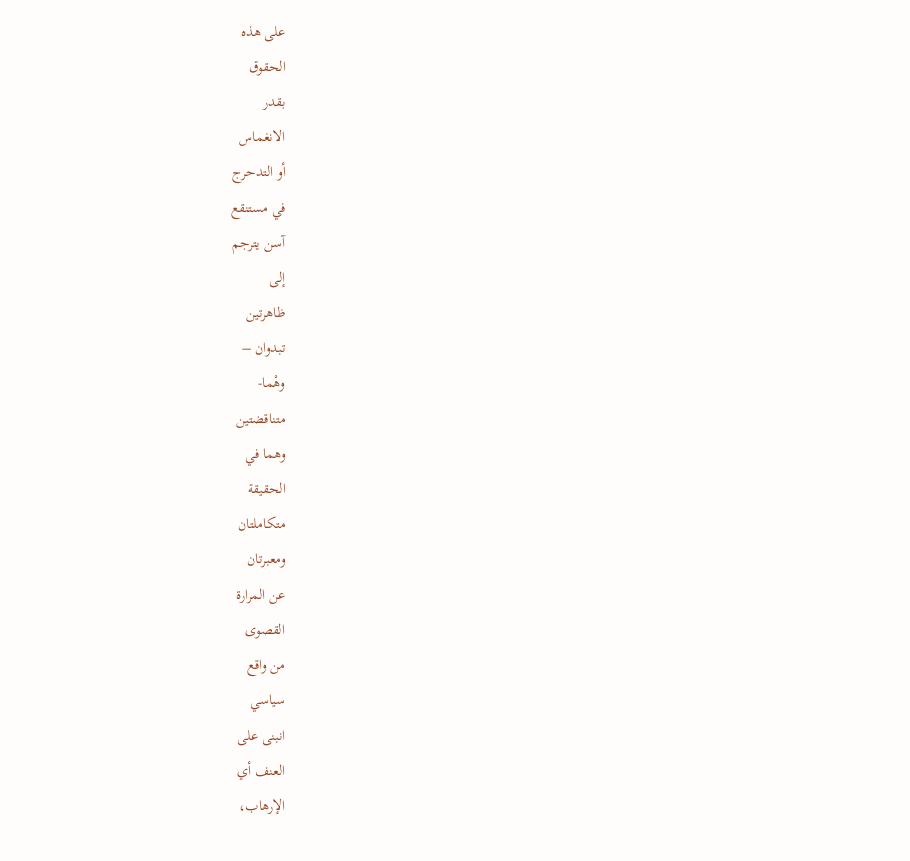على هذه
الحقوق
بقدر
الانغماس
أو التدحرج
في مستنقع
آسن يترجم
إلى
ظاهرتين
تبدوان –
وهْما-
متناقضتين
وهما في
الحقيقة
متكاملتان
ومعبرتان
عن المرارة
القصوى
من واقع
سياسي
انبنى على
العنف أي
الإرهاب،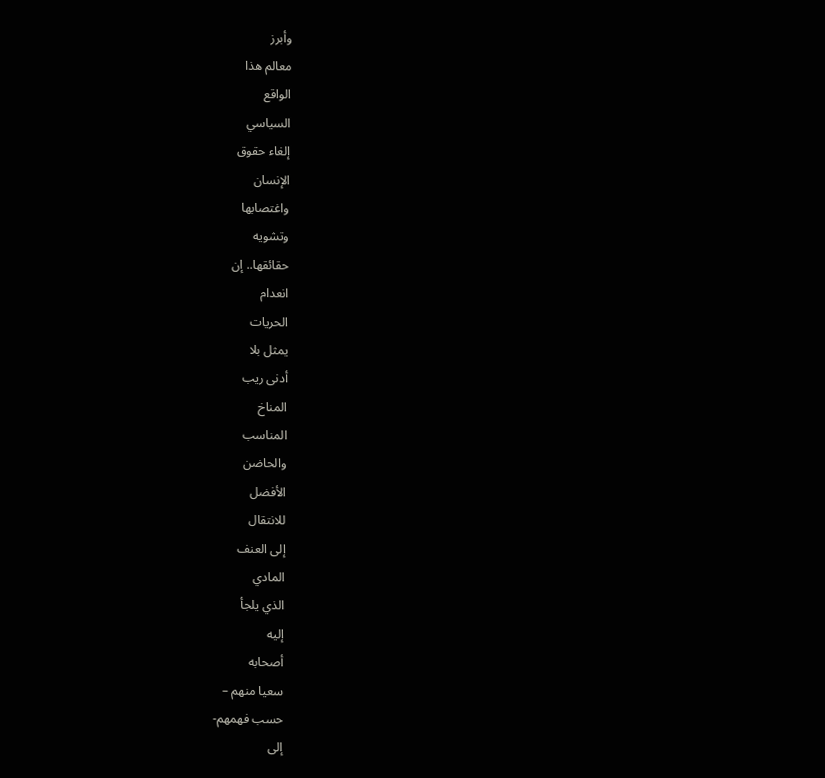وأبرز
معالم هذا
الواقع
السياسي
إلغاء حقوق
الإنسان
واغتصابها
وتشويه
حقائقها.. إن
انعدام
الحريات
يمثل بلا
أدنى ريب
المناخ
المناسب
والحاضن
الأفضل
للانتقال
إلى العنف
المادي
الذي يلجأ
إليه
أصحابه
سعيا منهم –
حسب فهمهم-
إلى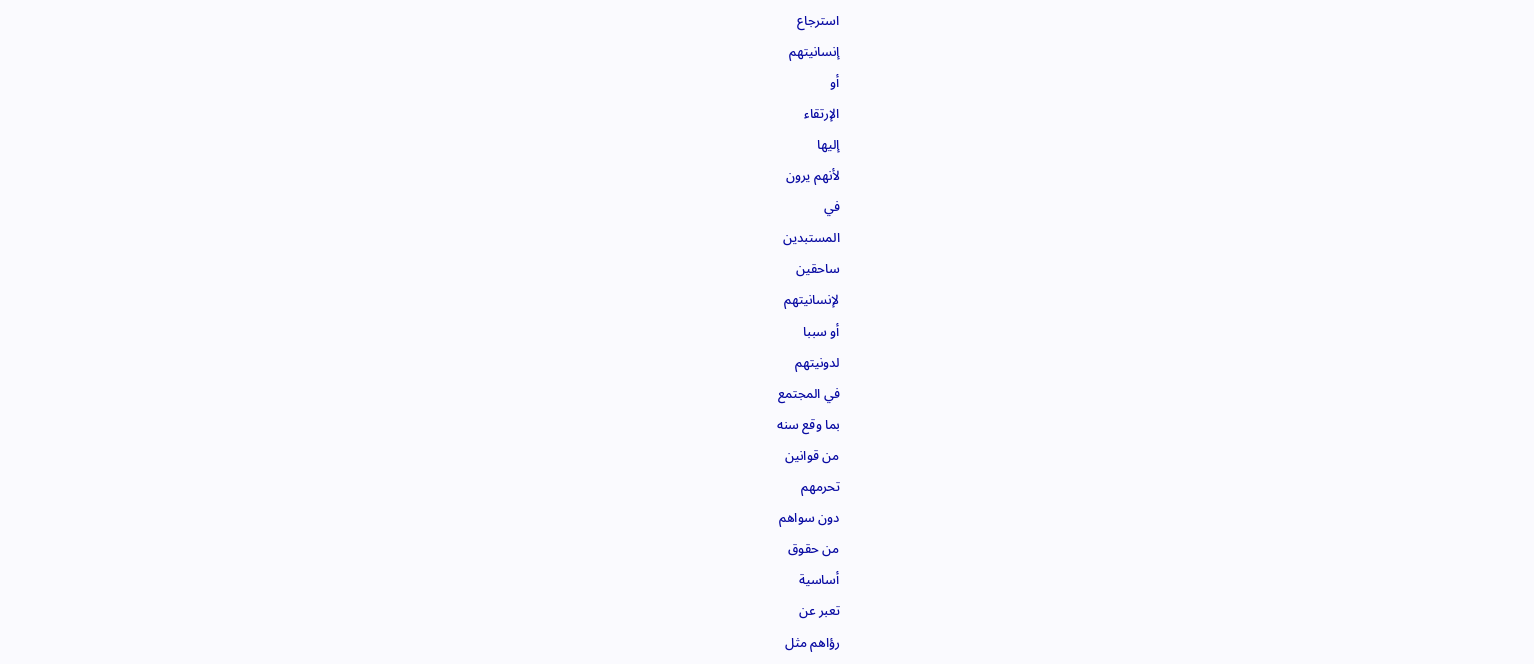استرجاع
إنسانيتهم
أو
الإرتقاء
إليها
لأنهم يرون
في
المستبدين
ساحقين
لإنسانيتهم
أو سببا
لدونيتهم
في المجتمع
بما وقع سنه
من قوانين
تحرمهم
دون سواهم
من حقوق
أساسية
تعبر عن
رؤاهم مثل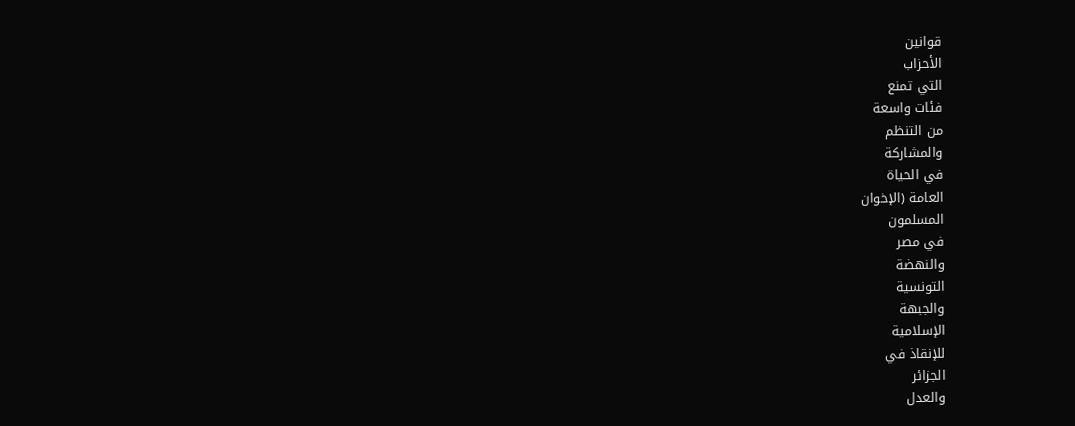قوانين
الأحزاب
التي تمنع
فئات واسعة
من التنظم
والمشاركة
في الحياة
العامة (الإخوان
المسلمون
في مصر
والنهضة
التونسية
والجبهة
الإسلامية
للإنقاذ في
الجزائر
والعدل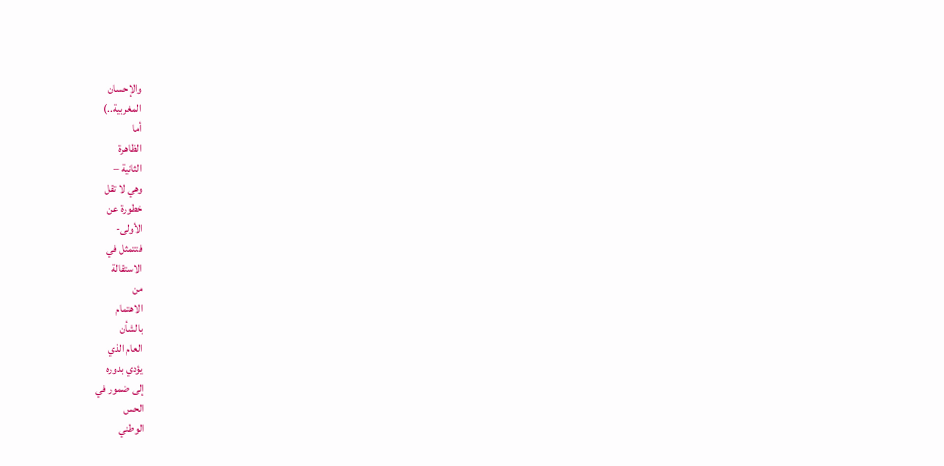والإحسان
المغربية..)
أما
الظاهرة
الثانية –
وهي لا تقل
خطورة عن
الأولى-
فتتمثل في
الاستقالة
من
الاهتمام
بالشأن
العام الذي
يؤدي بدوره
إلى ضمور في
الحس
الوطني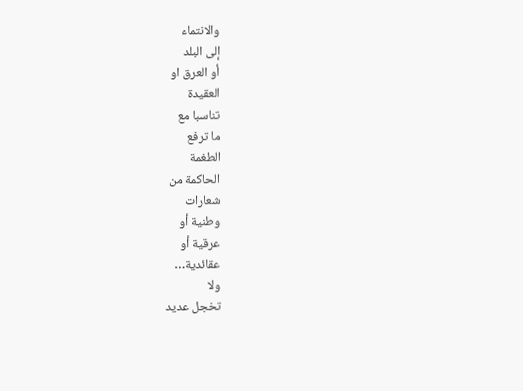والانتماء
إلى البلد
أو العرق او
العقيدة
تناسبا مع
ما ترفع
الطغمة
الحاكمة من
شعارات
وطنية أو
عرقية أو
عقائدية…
ولا
تخجل عديد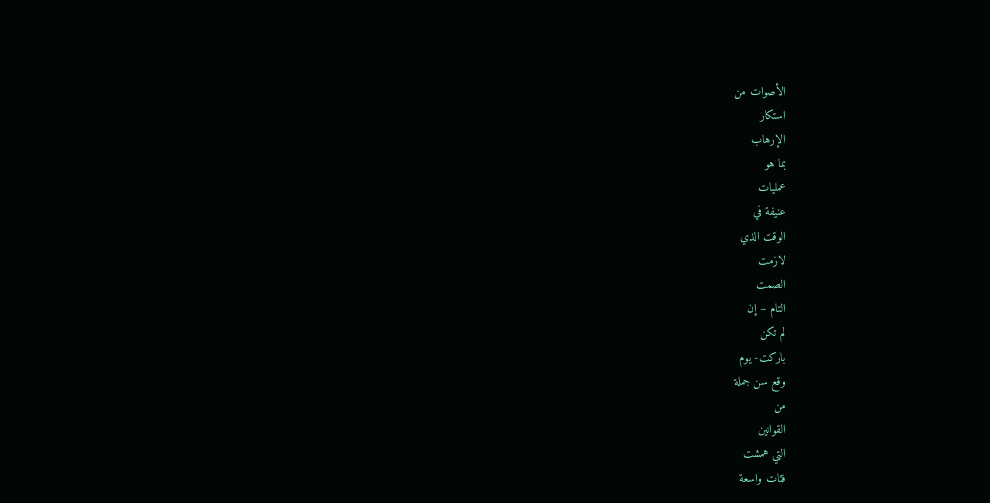الأصوات من
استكار
الإرهاب
بما هو
عمليات
عنيفة في
الوقت الذي
لازمت
الصمت
التام – إن
لم تكن
باركت- يوم
وقع سن جملة
من
القوانين
التي همشت
فئات واسعة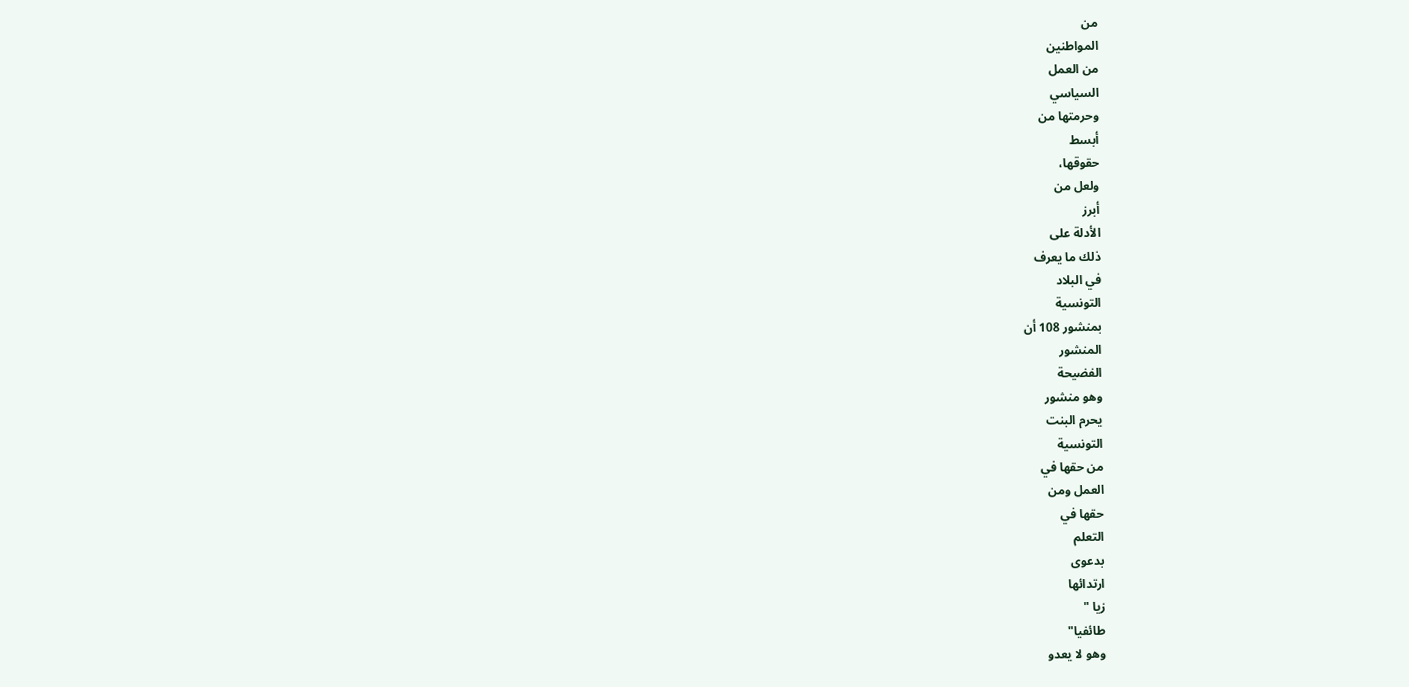من
المواطنين
من العمل
السياسي
وحرمتها من
أبسط
حقوقها،
ولعل من
أبرز
الأدلة على
ذلك ما يعرف
في البلاد
التونسية
بمنشور 108 أن
المنشور
الفضيحة
وهو منشور
يحرم البنت
التونسية
من حقها في
العمل ومن
حقها في
التعلم
بدعوى
ارتدائها
زيا "
طائفيا"
وهو لا يعدو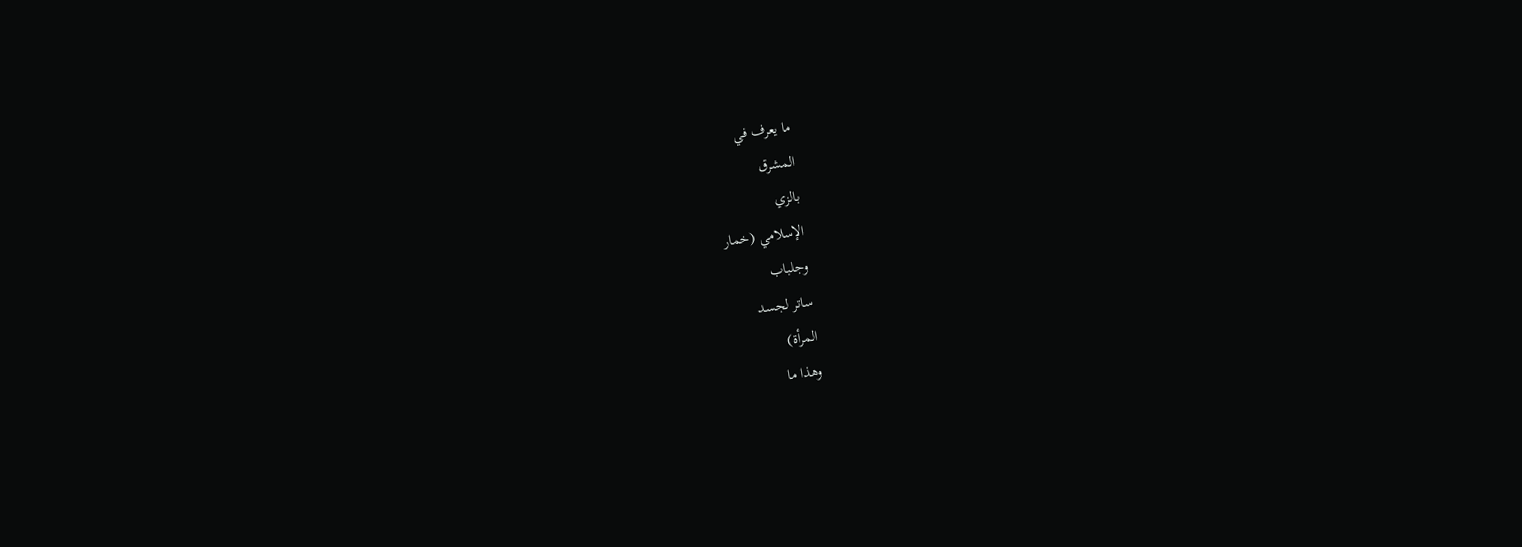ما يعرف في
المشرق
بالزي
الإسلامي (خمار
وجلباب
ساتر لجسد
المرأة)
وهذا ما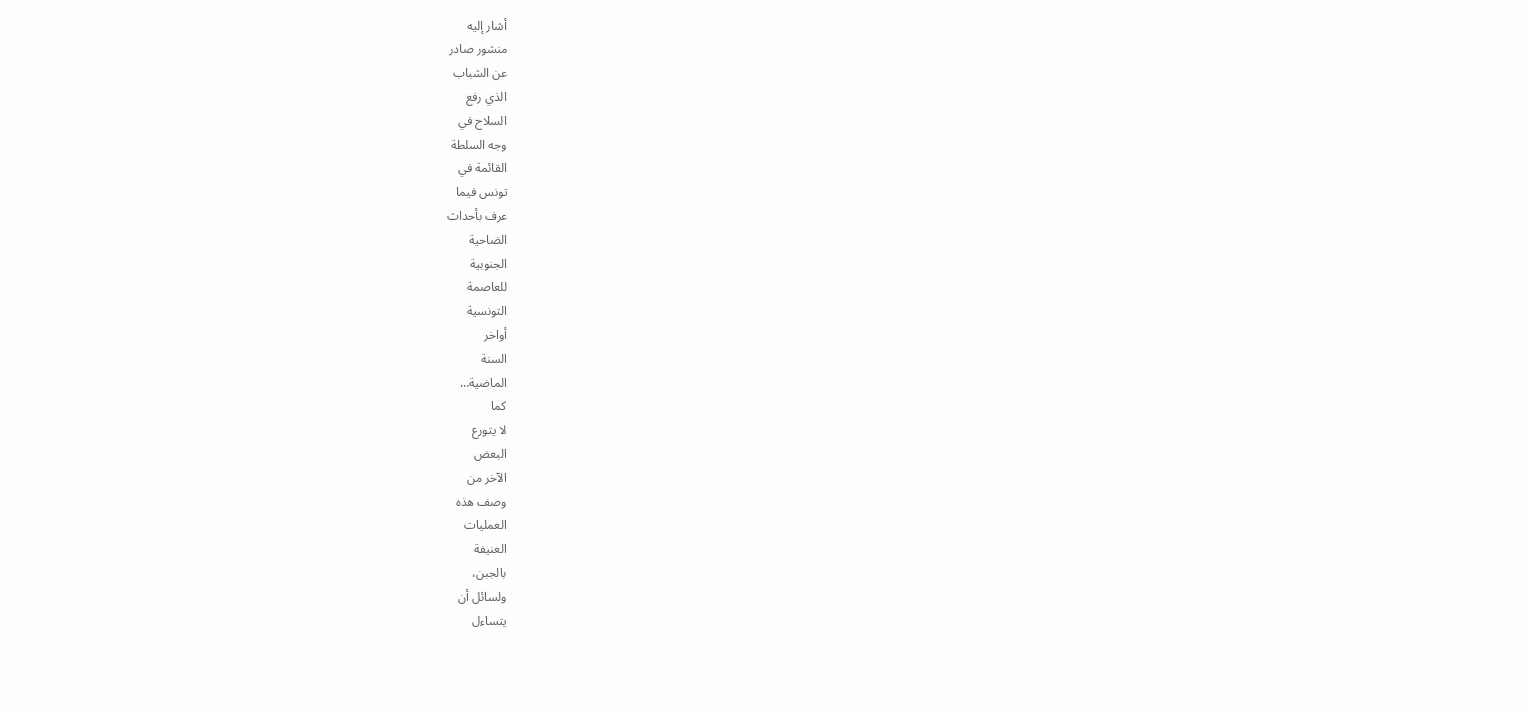أشار إليه
منشور صادر
عن الشباب
الذي رفع
السلاح في
وجه السلطة
القائمة في
تونس فيما
عرف بأحداث
الضاحية
الجنوبية
للعاصمة
التونسية
أواخر
السنة
الماضية…
كما
لا يتورع
البعض
الآخر من
وصف هذه
العمليات
العنيفة
بالجبن،
ولسائل أن
يتساءل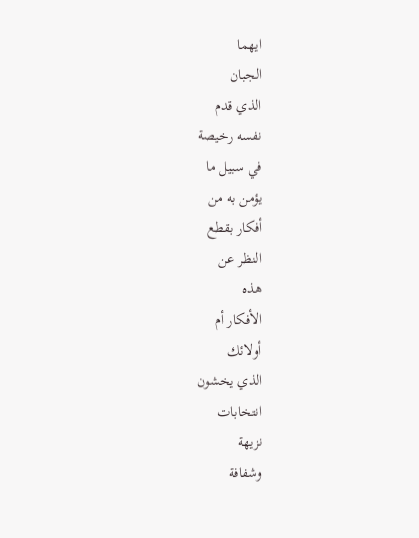ايهما
الجبان
الذي قدم
نفسه رخيصة
في سبيل ما
يؤمن به من
أفكار بقطع
النظر عن
هذه
الأفكار أم
أولائك
الذي يخشون
انتخابات
نزيهة
وشفافة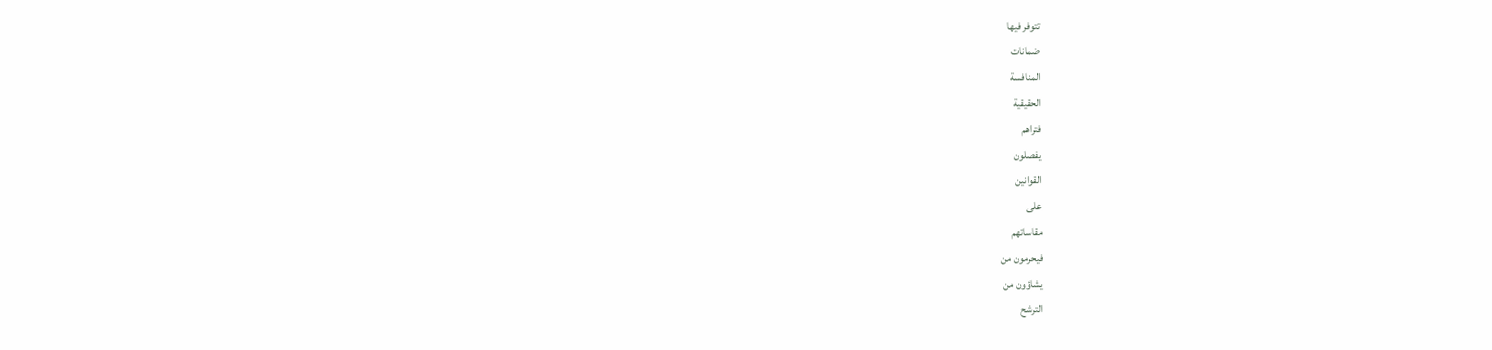تتوفر فيها
ضمانات
المنافسة
الحقيقية
فتراهم
يفصلون
القوانين
على
مقاساتهم
فيحرمون من
يشاؤون من
الترشح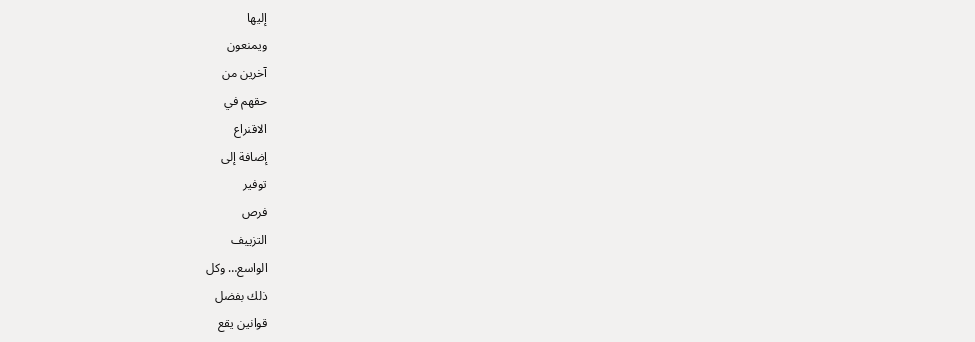إليها
ويمنعون
آخرين من
حقهم في
الاقنراع
إضافة إلى
توفير
فرص
التزييف
الواسع… وكل
ذلك بفضل
قوانين يقع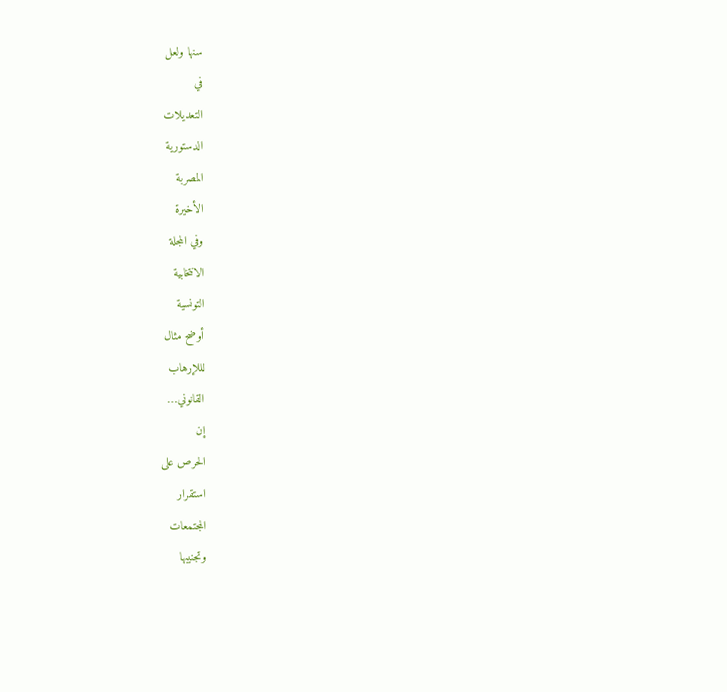سنها ولعل
في
التعديلات
الدستورية
المصربة
الأخيرة
وفي المجلة
الانتخابية
التونسية
أوضح مثال
لللإرهاب
القانوني…
إن
الحرص على
استقرار
المجتمعات
وتجنيبها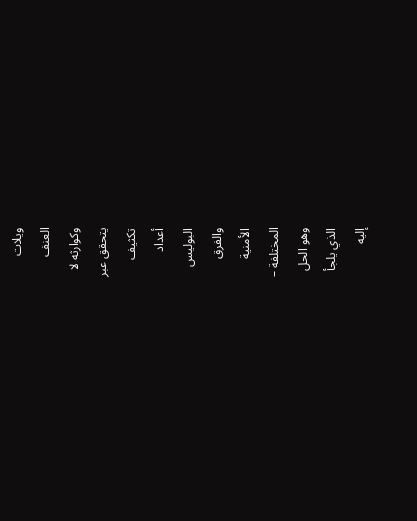ويلات
العنف
وكوارثه لا
يتحقق عبر
تكثيف
أعداد
البوليس
والفرق
الأمنية
المختلفة –
وهو الحل
الذي يلجأ
إليه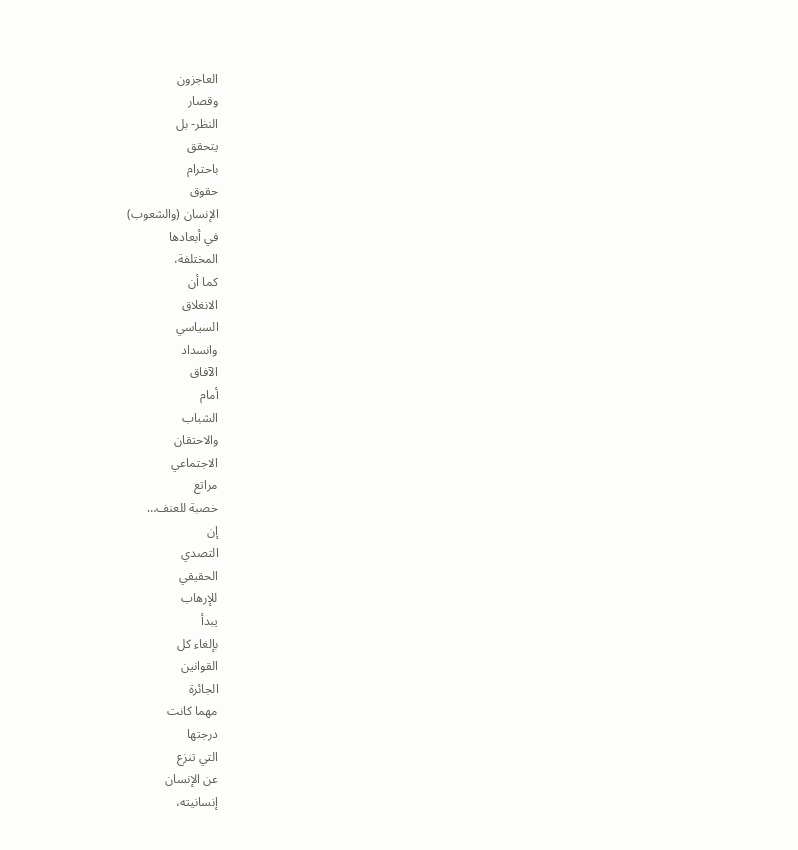العاجزون
وقصار
النظر- بل
يتحقق
باحترام
حقوق
الإنسان (والشعوب)
في أبعادها
المختلفة،
كما أن
الانغلاق
السياسي
وانسداد
الآفاق
أمام
الشباب
والاحتقان
الاجتماعي
مراتع
خصبة للعنف…
إن
التصدي
الحقيقي
للإرهاب
يبدأ
بإلغاء كل
القوانين
الجائرة
مهما كانت
درجتها
التي تنزع
عن الإنسان
إنسانيته،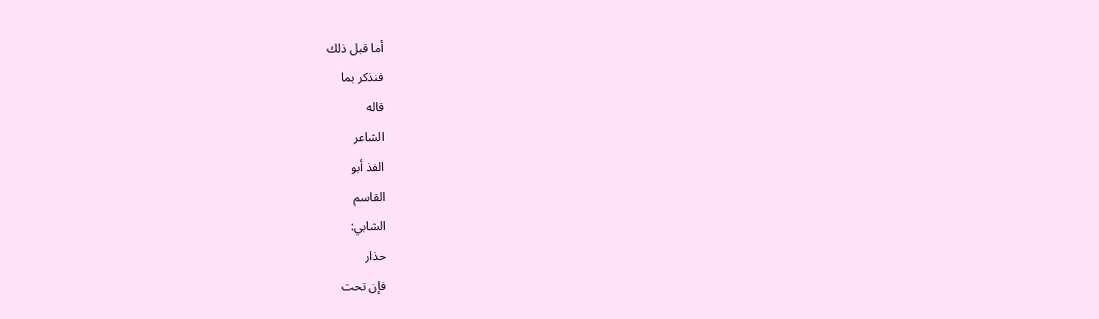أما قبل ذلك
فنذكر بما
قاله
الشاعر
الفذ أبو
القاسم
الشابي:
حذار
فإن تحت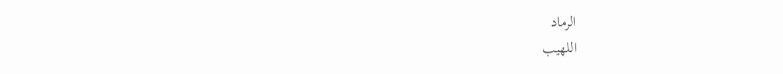الرماد
اللهيب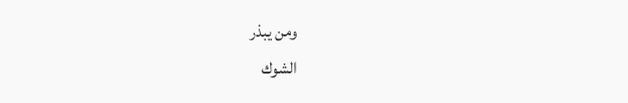ومن يبذر
الشوك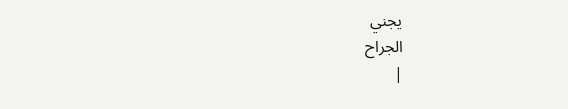يجني
الجراح
|